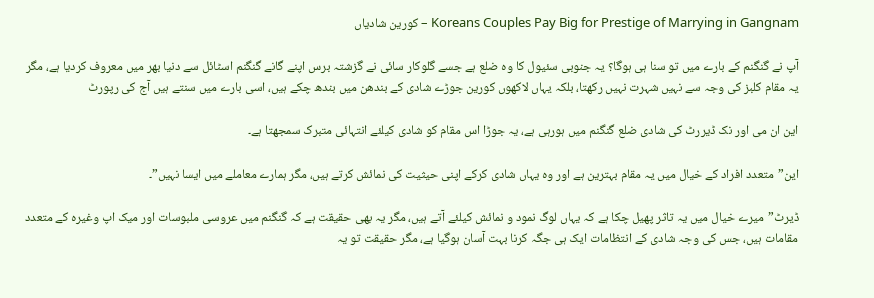Koreans Couples Pay Big for Prestige of Marrying in Gangnam – کورین شادیاں

آپ نے گنگنم کے بارے میں تو سنا ہی ہوگا؟ یہ جنوبی سئیول کا وہ ضلع ہے جسے گلوکار سائی نے گزشتہ برس اپنے گانے گنگنم اسٹائل سے دنیا بھر میں معروف کردیا ہے، مگر یہ مقام کلبز کی وجہ سے نہیں شہرت نہیں رکھتا، بلکہ یہاں لاکھوں کورین جوڑے شادی کے بندھن میں بندھ چکے ہیں، اسی بارے میں سنتے ہیں آج کی رپورٹ

این ان می اور نک ڈیررٹ کی شادی ضلع گنگنم میں ہورہی ہے، یہ جوڑا اس مقام کو شادی کیلئے انتہائی متبرک سمجھتا ہے۔

این”متعدد افراد کے خیال میں یہ مقام بہترین ہے اور وہ یہاں شادی کرکے اپنی حیثیت کی نمائش کرتے ہیں، مگر ہمارے معاملے میں ایسا نہیں”۔

ڈیرٹ”میرے خیال میں یہ تاثر پھیل چکا ہے کہ یہاں لوگ نمود و نمائش کیلئے آتے ہیں، مگر یہ بھی حقیقت ہے کہ گنگنم میں عروسی ملبوسات اور میک اپ وغیرہ کے متعدد مقامات ہیں، جس کی وجہ شادی کے انتظامات ایک ہی جگہ کرنا بہت آسان ہوگیا ہے، مگر حقیقت تو یہ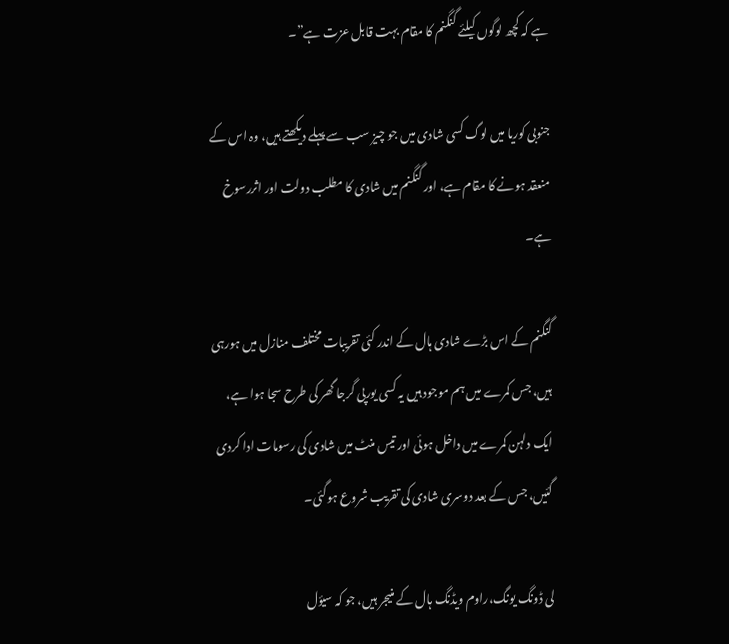ہے کہ کچھ لوگوں کیلئے گنگنم کا مقام بہت قابل عزت ہے”۔

جنوبی کوریا میں لوگ کسی شادی میں جو چیز سب سے پہلے دیکھتے ہیں، وہ اس کے منعقد ہونے کا مقام ہے، اور گنگنم میں شادی کا مطلب دولت اور اثررسوخ ہے۔

گنگنم کے اس بڑے شادی ہال کے اندر کئی تقریبات مختلف منازل میں ہورہی ہیں، جس کمرے میں ہم موجود ہیں یہ کسی یورپی گرجا گھر کی طرح سجا ہوا ہے، ایک دلہن کمرے میں داخل ہوئی اور تیس منٹ میں شادی کی رسومات ادا کردی گئیں، جس کے بعد دوسری شادی کی تقریب شروع ہوگئی۔

لی ڈونگ یونگ،راوم ویڈنگ ہال کے منیجر ہیں، جو کہ سیؤل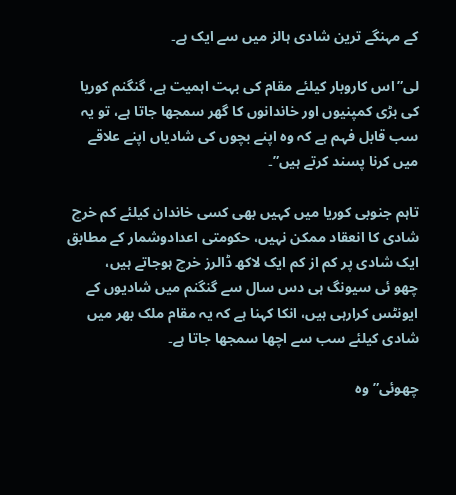کے مہنگے ترین شادی ہالز میں سے ایک ہے۔

لی”اس کاروبار کیلئے مقام کی بہت اہمیت ہے، گنگنم کوریا کی بڑی کمپنیوں اور خاندانوں کا گھر سمجھا جاتا ہے، تو یہ سب قابل فہم ہے کہ وہ اپنے بچوں کی شادیاں اپنے علاقے میں کرنا پسند کرتے ہیں”۔

تاہم جنوبی کوریا میں کہیں بھی کسی خاندان کیلئے کم خرچ شادی کا انعقاد ممکن نہیں، حکومتی اعدادوشمار کے مطابق ایک شادی پر کم از کم ایک لاکھ ڈالرز خرچ ہوجاتے ہیں،
چھو ئی سیونگ ہی دس سال سے گنگنم میں شادیوں کے ایونٹس کرارہی ہیں، انکا کہنا ہے کہ یہ مقام ملک بھر میں شادی کیلئے سب سے اچھا سمجھا جاتا ہے۔

چھوئی”وہ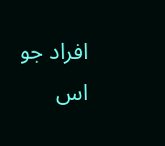افراد جو اس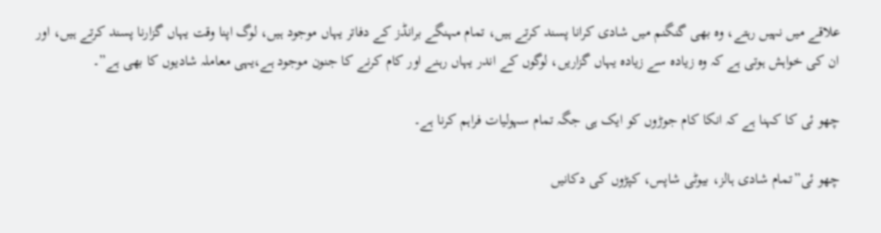علاقے میں نہیں رہتے، وہ بھی گنگنم میں شادی کرانا پسند کرتے ہیں، تمام مہنگے برانڈز کے دفاتر یہاں موجود ہیں، لوگ اپنا وقت یہاں گزارنا پسند کرتے ہیں، اور ان کی خواہش ہوتی ہے کہ وہ زیادہ سے زیادہ یہاں گزاریں، لوگوں کے اندر یہاں رہنے اور کام کرنے کا جنون موجود ہے،یہی معاملہ شادیوں کا بھی ہے”۔

چھو ئی کا کہنا ہے کہ انکا کام جوڑوں کو ایک ہی جگہ تمام سہولیات فراہم کرنا ہے۔

چھو ئی”تمام شادی ہالز، بیوٹی شاپس، کپڑوں کی دکانیں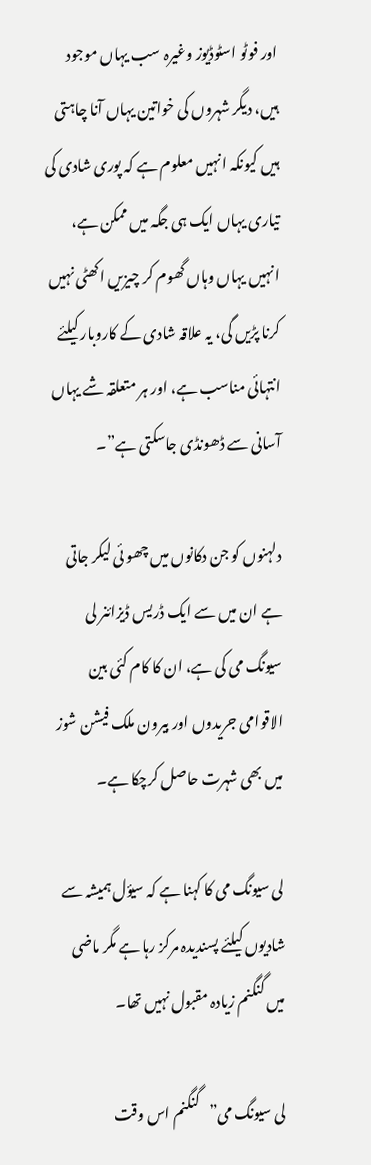اور فوٹو اسٹوڈیوز وغیرہ سب یہاں موجود ہیں، دیگر شہروں کی خواتین یہاں آنا چاہتی ہیں کیونکہ انہیں معلوم ہے کہ پوری شادی کی تیاری یہاں ایک ہی جگہ میں ممکن ہے، انہیں یہاں وہاں گھوم کر چیزیں اکھٹی نہیں کرنا پڑیں گی، یہ علاقہ شادی کے کاروبار کیلئے انتہائی مناسب ہے، اور ہر متعلقہ شے یہاں آسانی سے ڈھونڈی جاسکتی ہے”۔

دلہنوں کو جن دکانوں میں چھو ئی لیکر جاتی ہے ان میں سے ایک ڈریس ڈیزائنر لی سیونگ می کی ہے، ان کا کام کئی بین الاقوامی جریدوں اور بیرون ملک فیشن شوز میں بھی شہرت حاصل کرچکا ہے۔

لی سیونگ می کا کہنا ہے کہ سیؤل ہمیشہ سے شادیوں کیلئے پسندیدہ مرکز رہا ہے مگر ماضی میں گنگنم زیادہ مقبول نہیں تھا۔

لی سیونگ می”گنگنم اس وقت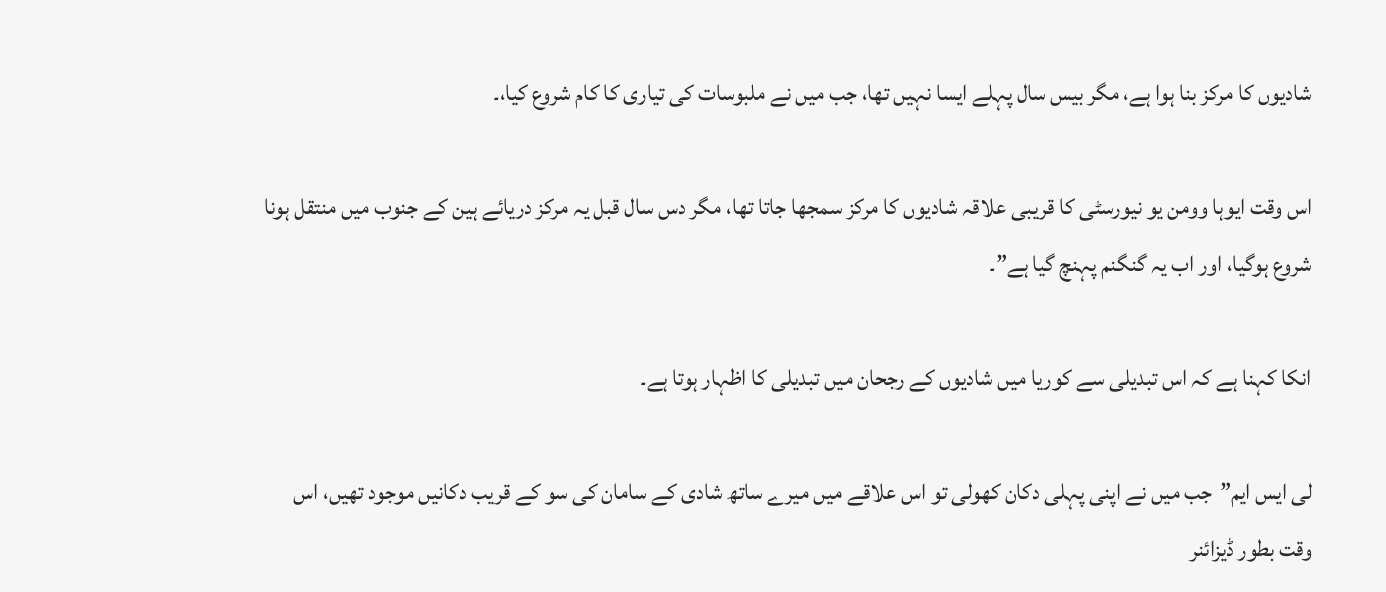شادیوں کا مرکز بنا ہوا ہے، مگر بیس سال پہلے ایسا نہیں تھا، جب میں نے ملبوسات کی تیاری کا کام شروع کیا،۔

اس وقت ایوہا وومن یو نیورسٹی کا قریبی علاقہ شادیوں کا مرکز سمجھا جاتا تھا، مگر دس سال قبل یہ مرکز دریائے ہین کے جنوب میں منتقل ہونا شروع ہوگیا، اور اب یہ گنگنم پہنچ گیا ہے”۔

انکا کہنا ہے کہ اس تبدیلی سے کوریا میں شادیوں کے رجحان میں تبدیلی کا اظہار ہوتا ہے۔

لی ایس ایم”جب میں نے اپنی پہلی دکان کھولی تو اس علاقے میں میرے ساتھ شادی کے سامان کی سو کے قریب دکانیں موجود تھیں، اس وقت بطور ڈیزائنر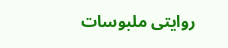روایتی ملبوسات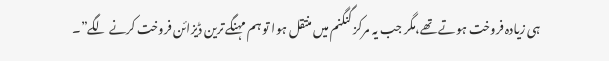ہی زیادہ فروخت ہوتے تھے،مگر جب یہ مرکز گنگنم میں منتقل ہوا تو ہم مہنگے ترین ڈیزائن فروخت کرنے لگے”۔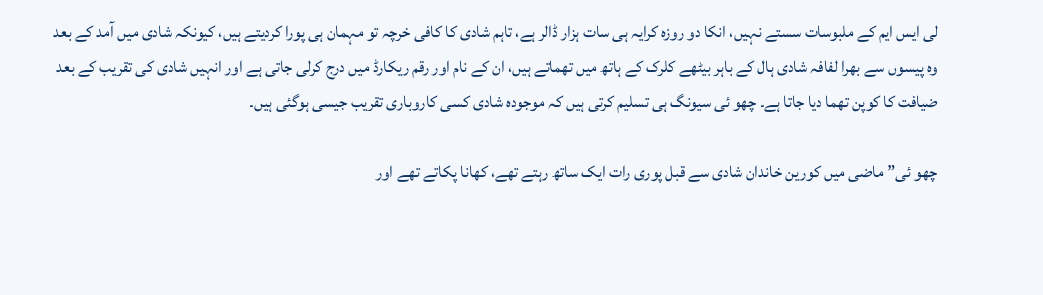لی ایس ایم کے ملبوسات سستے نہیں، انکا دو روزہ کرایہ ہی سات ہزار ڈالر ہے، تاہم شادی کا کافی خرچہ تو مہمان ہی پورا کردیتے ہیں، کیونکہ شادی میں آمد کے بعد وہ پیسوں سے بھرا لفافہ شادی ہال کے باہر بیٹھے کلرک کے ہاتھ میں تھماتے ہیں، ان کے نام اور رقم ریکارڈ میں درج کرلی جاتی ہے اور انہیں شادی کی تقریب کے بعد ضیافت کا کوپن تھما دیا جاتا ہے۔ چھو ئی سیونگ ہی تسلیم کرتی ہیں کہ موجودہ شادی کسی کاروباری تقریب جیسی ہوگئی ہیں۔

چھو ئی”ماضی میں کورین خاندان شادی سے قبل پوری رات ایک ساتھ رہتے تھے، کھانا پکاتے تھے اور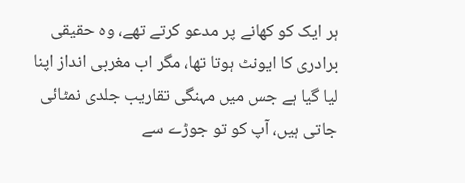ہر ایک کو کھانے پر مدعو کرتے تھے، وہ حقیقی برادری کا ایونٹ ہوتا تھا، مگر اب مغربی انداز اپنا لیا گیا ہے جس میں مہنگی تقاریب جلدی نمٹائی جاتی ہیں، آپ کو تو جوڑے سے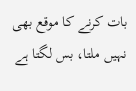بات کرنے کا موقع بھی نہیں ملتا، بس لگتا ہے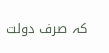کہ صرف دولت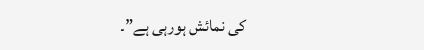کی نمائش ہورہی ہے”۔